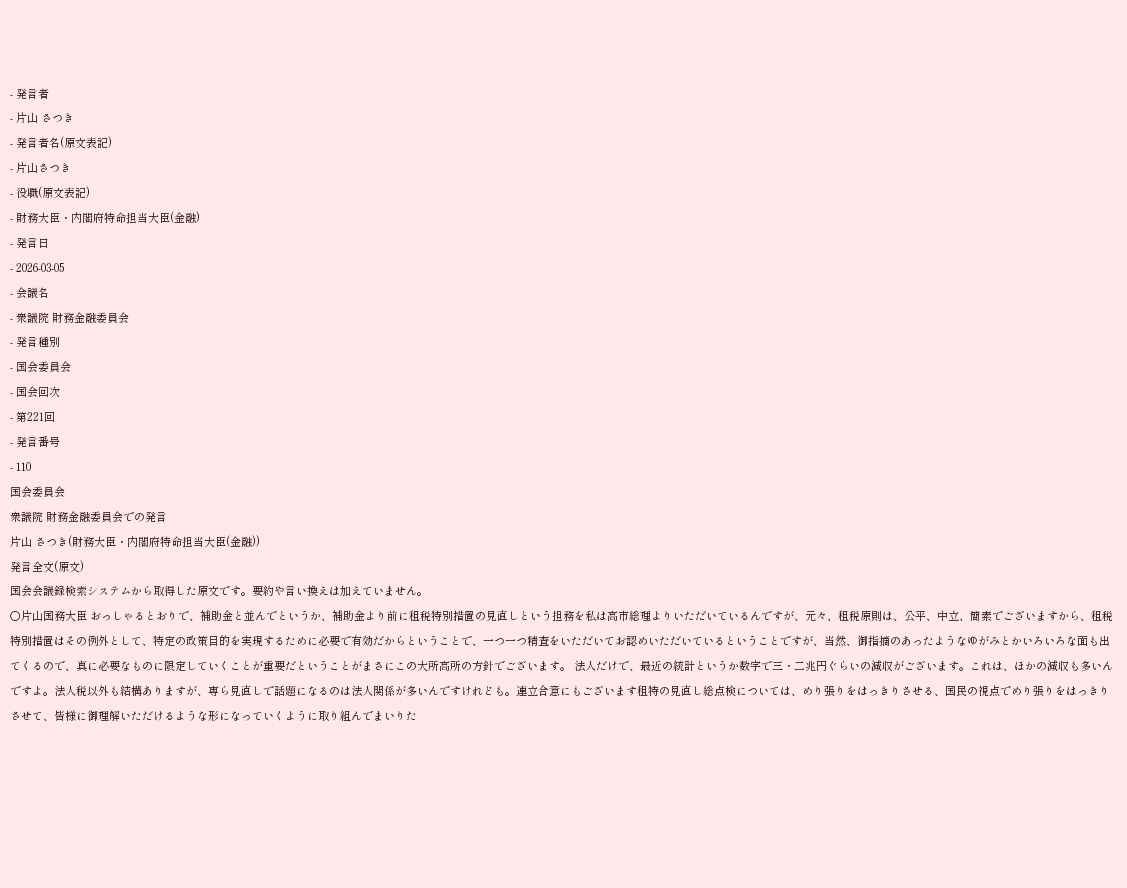- 発言者
- 片山 さつき
- 発言者名(原文表記)
- 片山さつき
- 役職(原文表記)
- 財務大臣・内閣府特命担当大臣(金融)
- 発言日
- 2026-03-05
- 会議名
- 衆議院 財務金融委員会
- 発言種別
- 国会委員会
- 国会回次
- 第221回
- 発言番号
- 110
国会委員会
衆議院 財務金融委員会での発言
片山 さつき(財務大臣・内閣府特命担当大臣(金融))
発言全文(原文)
国会会議録検索システムから取得した原文です。要約や言い換えは加えていません。
○片山国務大臣 おっしゃるとおりで、補助金と並んでというか、補助金より前に租税特別措置の見直しという担務を私は高市総理よりいただいているんですが、元々、租税原則は、公平、中立、簡素でございますから、租税特別措置はその例外として、特定の政策目的を実現するために必要で有効だからということで、一つ一つ精査をいただいてお認めいただいているということですが、当然、御指摘のあったようなゆがみとかいろいろな面も出てくるので、真に必要なものに限定していくことが重要だということがまさにこの大所高所の方針でございます。 法人だけで、最近の統計というか数字で三・二兆円ぐらいの減収がございます。これは、ほかの減収も多いんですよ。法人税以外も結構ありますが、専ら見直しで話題になるのは法人関係が多いんですけれども。連立合意にもございます租特の見直し総点検については、めり張りをはっきりさせる、国民の視点でめり張りをはっきりさせて、皆様に御理解いただけるような形になっていくように取り組んでまいりた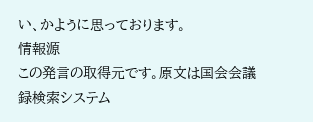い、かように思っております。
情報源
この発言の取得元です。原文は国会会議録検索システム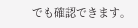でも確認できます。